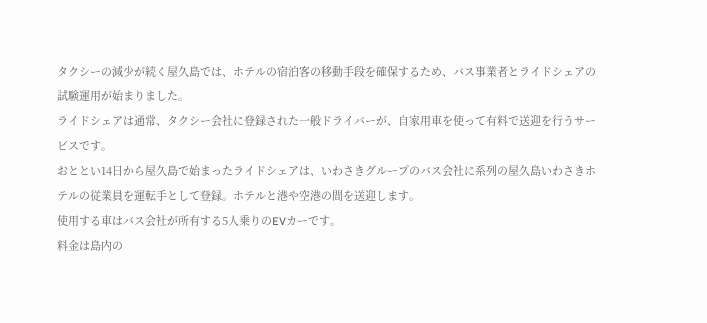タクシーの減少が続く屋久島では、ホテルの宿泊客の移動手段を確保するため、バス事業者とライドシェアの試験運用が始まりました。
ライドシェアは通常、タクシー会社に登録された一般ドライバーが、自家用車を使って有料で送迎を行うサービスです。
おととい14日から屋久島で始まったライドシェアは、いわさきグループのバス会社に系列の屋久島いわさきホテルの従業員を運転手として登録。ホテルと港や空港の間を送迎します。
使用する車はバス会社が所有する5人乗りのEVカーです。
料金は島内の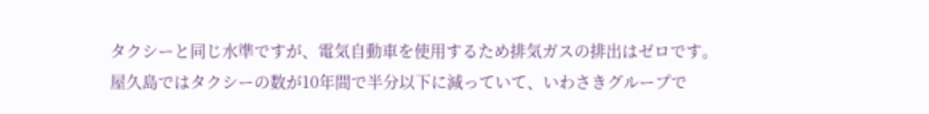タクシーと同じ水準ですが、電気自動車を使用するため排気ガスの排出はゼロです。
屋久島ではタクシーの数が10年間で半分以下に減っていて、いわさきグループで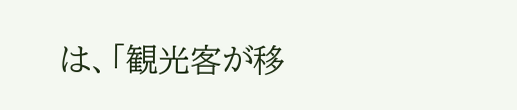は、「観光客が移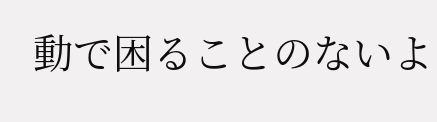動で困ることのないよ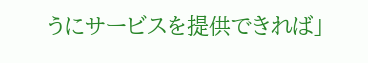うにサービスを提供できれば」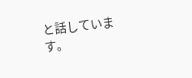と話しています。